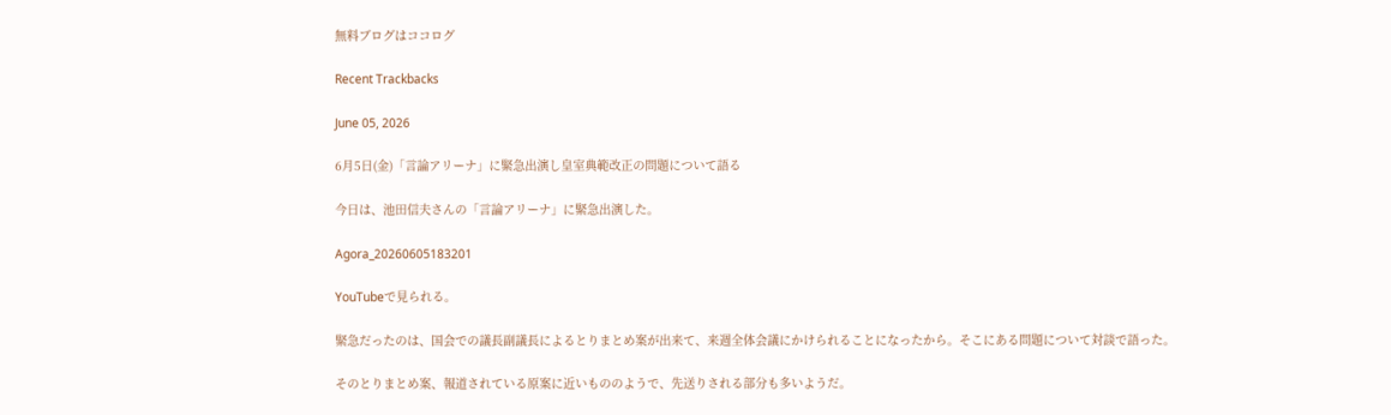無料ブログはココログ

Recent Trackbacks

June 05, 2026

6月5日(金)「言論アリーナ」に緊急出演し皇室典範改正の問題について語る

今日は、池田信夫さんの「言論アリーナ」に緊急出演した。

Agora_20260605183201

YouTubeで見られる。

緊急だったのは、国会での議長副議長によるとりまとめ案が出来て、来週全体会議にかけられることになったから。そこにある問題について対談で語った。

そのとりまとめ案、報道されている原案に近いもののようで、先送りされる部分も多いようだ。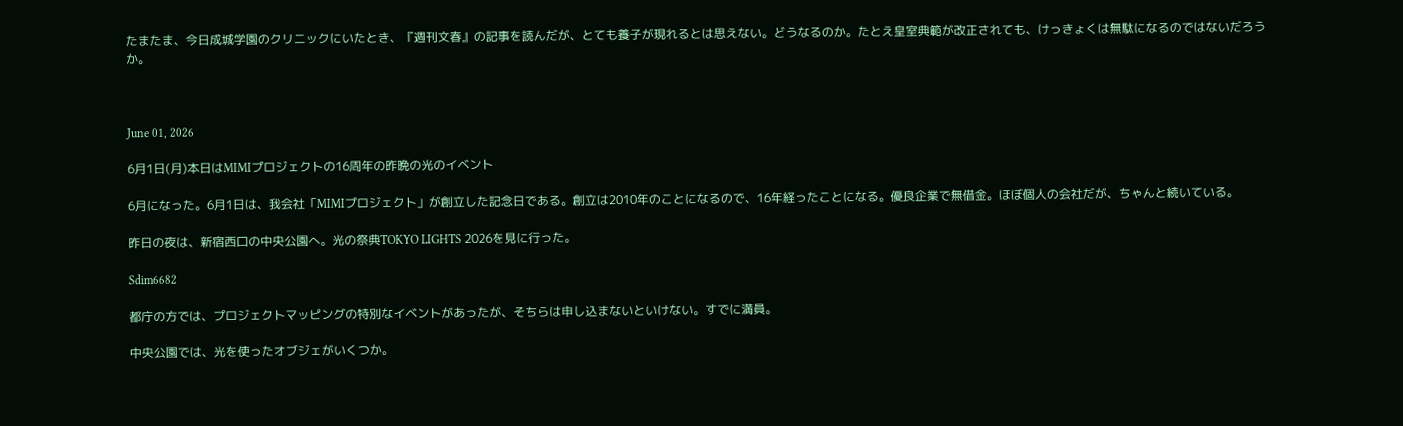たまたま、今日成城学園のクリニックにいたとき、『週刊文春』の記事を読んだが、とても養子が現れるとは思えない。どうなるのか。たとえ皇室典範が改正されても、けっきょくは無駄になるのではないだろうか。



June 01, 2026

6月1日(月)本日はMIMIプロジェクトの16周年の昨晩の光のイベント

6月になった。6月1日は、我会社「MIMIプロジェクト」が創立した記念日である。創立は2010年のことになるので、16年経ったことになる。優良企業で無借金。ほぼ個人の会社だが、ちゃんと続いている。

昨日の夜は、新宿西口の中央公園へ。光の祭典TOKYO LIGHTS 2026を見に行った。

Sdim6682

都庁の方では、プロジェクトマッピングの特別なイベントがあったが、そちらは申し込まないといけない。すでに満員。

中央公園では、光を使ったオブジェがいくつか。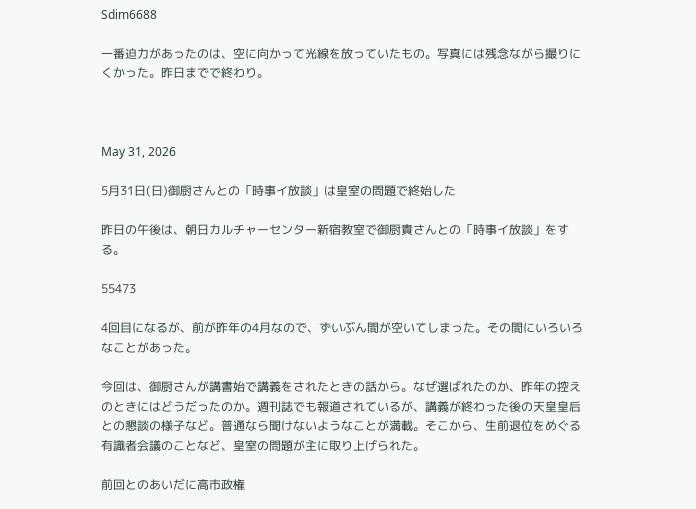Sdim6688

一番迫力があったのは、空に向かって光線を放っていたもの。写真には残念ながら撮りにくかった。昨日までで終わり。



May 31, 2026

5月31日(日)御厨さんとの「時事イ放談」は皇室の問題で終始した

昨日の午後は、朝日カルチャーセンター新宿教室で御厨貴さんとの「時事イ放談」をする。

55473

4回目になるが、前が昨年の4月なので、ずいぶん間が空いてしまった。その間にいろいろなことがあった。

今回は、御厨さんが講書始で講義をされたときの話から。なぜ選ばれたのか、昨年の控えのときにはどうだったのか。週刊誌でも報道されているが、講義が終わった後の天皇皇后との懇談の様子など。普通なら聞けないようなことが満載。そこから、生前退位をめぐる有識者会議のことなど、皇室の問題が主に取り上げられた。

前回とのあいだに高市政権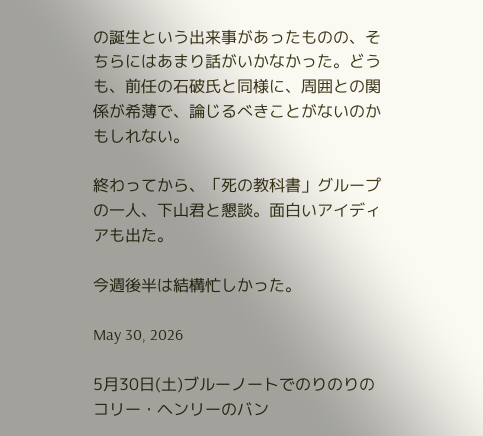の誕生という出来事があったものの、そちらにはあまり話がいかなかった。どうも、前任の石破氏と同様に、周囲との関係が希薄で、論じるべきことがないのかもしれない。

終わってから、「死の教科書」グループの一人、下山君と懇談。面白いアイディアも出た。

今週後半は結構忙しかった。

May 30, 2026

5月30日(土)ブルーノートでのりのりのコリー・ヘンリーのバン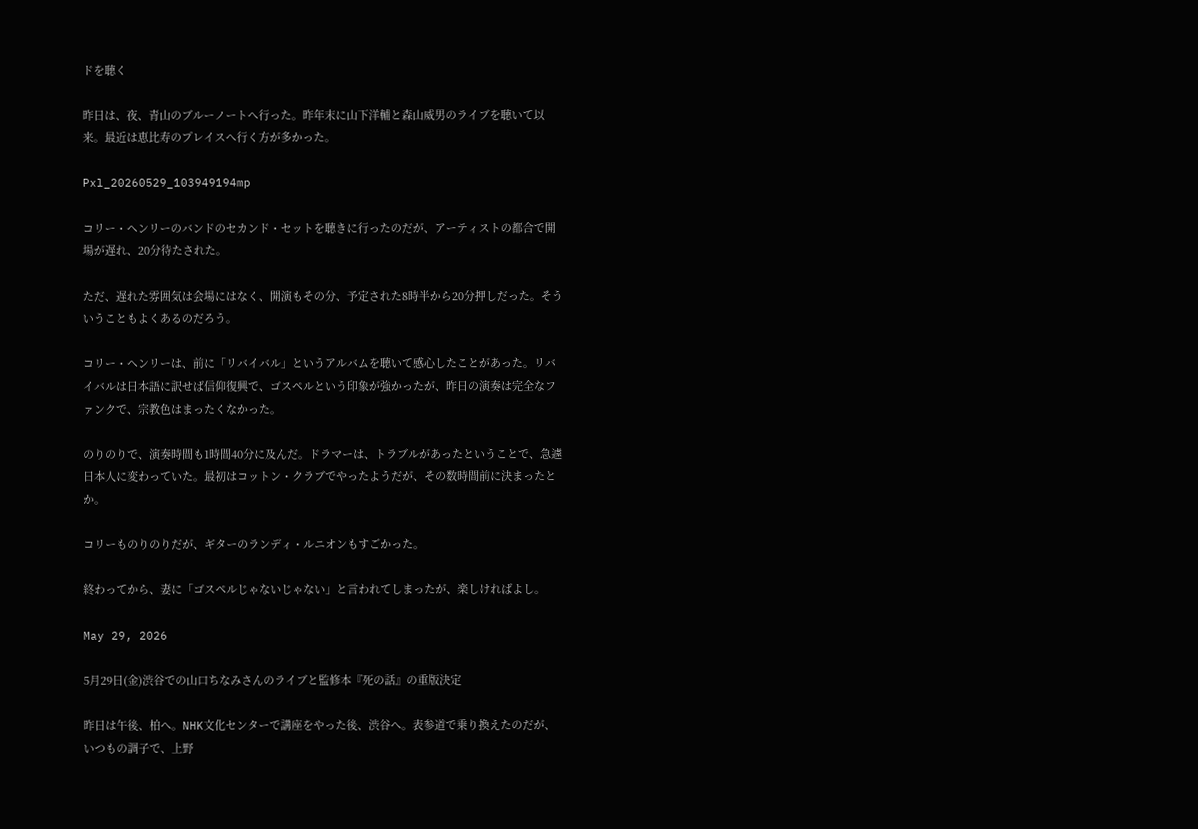ドを聴く

昨日は、夜、青山のブルーノートへ行った。昨年末に山下洋輔と森山威男のライブを聴いて以来。最近は恵比寿のプレイスへ行く方が多かった。

Pxl_20260529_103949194mp

コリー・ヘンリーのバンドのセカンド・セットを聴きに行ったのだが、アーティストの都合で開場が遅れ、20分待たされた。

ただ、遅れた雰囲気は会場にはなく、開演もその分、予定された8時半から20分押しだった。そういうこともよくあるのだろう。

コリー・ヘンリーは、前に「リバイバル」というアルバムを聴いて感心したことがあった。リバイバルは日本語に訳せば信仰復興で、ゴスペルという印象が強かったが、昨日の演奏は完全なファンクで、宗教色はまったくなかった。

のりのりで、演奏時間も1時間40分に及んだ。ドラマーは、トラブルがあったということで、急遽日本人に変わっていた。最初はコットン・クラブでやったようだが、その数時間前に決まったとか。

コリーものりのりだが、ギターのランディ・ルニオンもすごかった。

終わってから、妻に「ゴスペルじゃないじゃない」と言われてしまったが、楽しければよし。

May 29, 2026

5月29日(金)渋谷での山口ちなみさんのライブと監修本『死の話』の重版決定

昨日は午後、柏へ。NHK文化センターで講座をやった後、渋谷へ。表参道で乗り換えたのだが、いつもの調子で、上野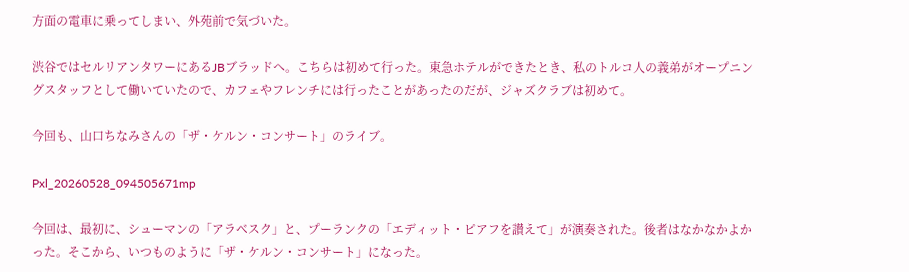方面の電車に乗ってしまい、外苑前で気づいた。

渋谷ではセルリアンタワーにあるJBブラッドへ。こちらは初めて行った。東急ホテルができたとき、私のトルコ人の義弟がオープニングスタッフとして働いていたので、カフェやフレンチには行ったことがあったのだが、ジャズクラブは初めて。

今回も、山口ちなみさんの「ザ・ケルン・コンサート」のライブ。

Pxl_20260528_094505671mp

今回は、最初に、シューマンの「アラベスク」と、プーランクの「エディット・ピアフを讃えて」が演奏された。後者はなかなかよかった。そこから、いつものように「ザ・ケルン・コンサート」になった。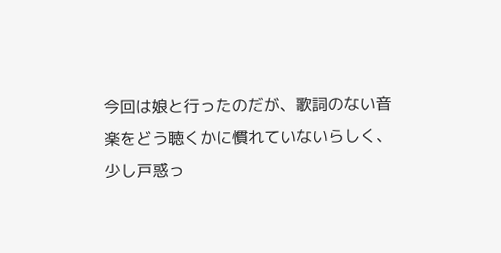今回は娘と行ったのだが、歌詞のない音楽をどう聴くかに慣れていないらしく、少し戸惑っ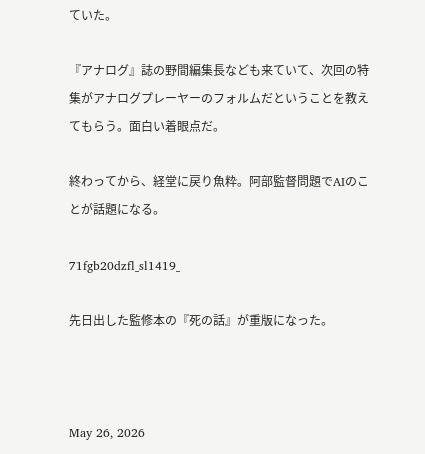ていた。

『アナログ』誌の野間編集長なども来ていて、次回の特集がアナログプレーヤーのフォルムだということを教えてもらう。面白い着眼点だ。

終わってから、経堂に戻り魚粋。阿部監督問題でAIのことが話題になる。

71fgb20dzfl_sl1419_

先日出した監修本の『死の話』が重版になった。



May 26, 2026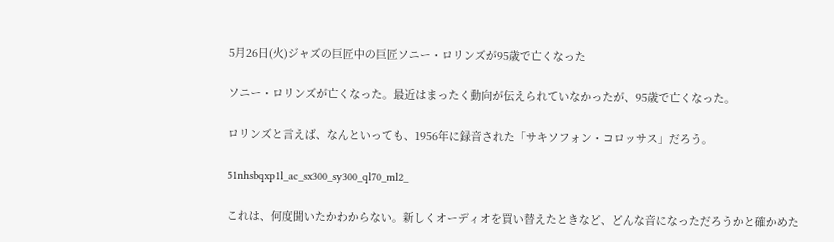5月26日(火)ジャズの巨匠中の巨匠ソニー・ロリンズが95歳で亡くなった

ソニー・ロリンズが亡くなった。最近はまったく動向が伝えられていなかったが、95歳で亡くなった。

ロリンズと言えば、なんといっても、1956年に録音された「サキソフォン・コロッサス」だろう。

51nhsbqxp1l_ac_sx300_sy300_ql70_ml2_

これは、何度聞いたかわからない。新しくオーディオを買い替えたときなど、どんな音になっただろうかと確かめた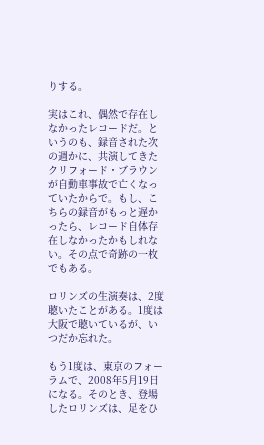りする。

実はこれ、偶然で存在しなかったレコードだ。というのも、録音された次の週かに、共演してきたクリフォード・ブラウンが自動車事故で亡くなっていたからで。もし、こちらの録音がもっと遅かったら、レコード自体存在しなかったかもしれない。その点で奇跡の一枚でもある。

ロリンズの生演奏は、2度聴いたことがある。1度は大阪で聴いているが、いつだか忘れた。

もう1度は、東京のフォーラムで、2008年5月19日になる。そのとき、登場したロリンズは、足をひ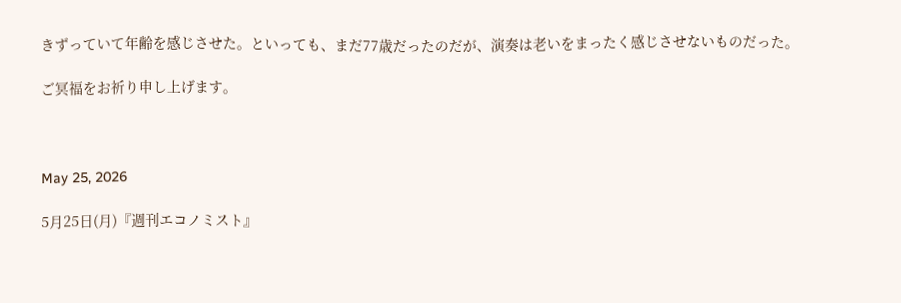きずっていて年齢を感じさせた。といっても、まだ77歳だったのだが、演奏は老いをまったく感じさせないものだった。

ご冥福をお祈り申し上げます。



May 25, 2026

5月25日(月)『週刊エコノミスト』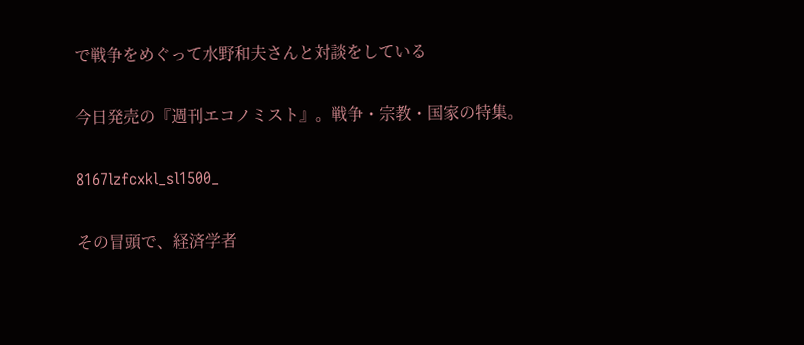で戦争をめぐって水野和夫さんと対談をしている

今日発売の『週刊エコノミスト』。戦争・宗教・国家の特集。

8167lzfcxkl_sl1500_

その冒頭で、経済学者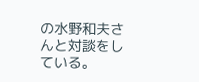の水野和夫さんと対談をしている。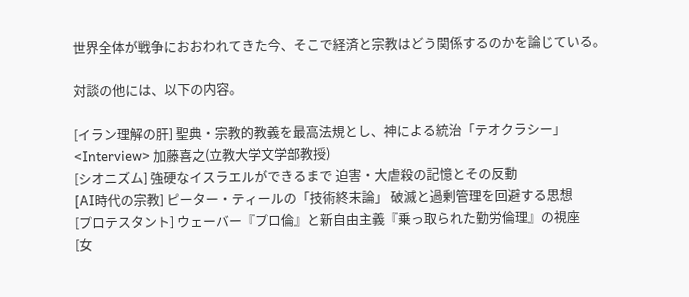世界全体が戦争におおわれてきた今、そこで経済と宗教はどう関係するのかを論じている。

対談の他には、以下の内容。

[イラン理解の肝] 聖典・宗教的教義を最高法規とし、神による統治「テオクラシー」
<Interview> 加藤喜之(立教大学文学部教授)
[シオニズム] 強硬なイスラエルができるまで 迫害・大虐殺の記憶とその反動
[AI時代の宗教] ピーター・ティールの「技術終末論」 破滅と過剰管理を回避する思想
[プロテスタント] ウェーバー『プロ倫』と新自由主義『乗っ取られた勤労倫理』の視座
[女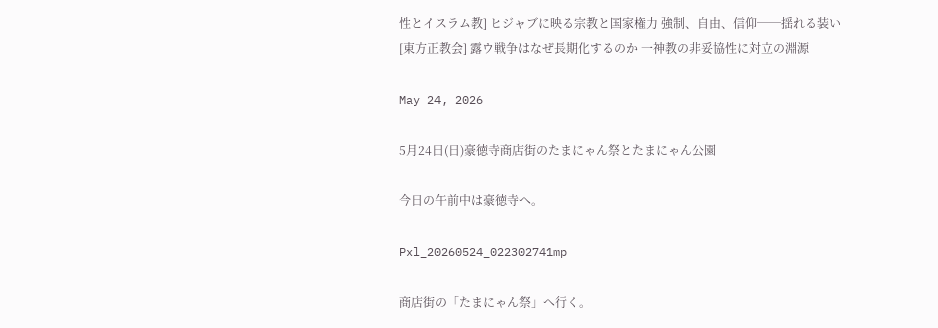性とイスラム教] ヒジャブに映る宗教と国家権力 強制、自由、信仰──揺れる装い
[東方正教会] 露ウ戦争はなぜ長期化するのか 一神教の非妥協性に対立の淵源

May 24, 2026

5月24日(日)豪徳寺商店街のたまにゃん祭とたまにゃん公園

今日の午前中は豪徳寺へ。

Pxl_20260524_022302741mp

商店街の「たまにゃん祭」へ行く。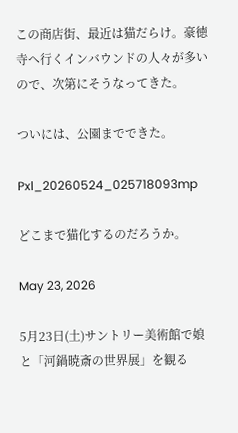この商店街、最近は猫だらけ。豪徳寺へ行くインバウンドの人々が多いので、次第にそうなってきた。

ついには、公園までできた。

Pxl_20260524_025718093mp

どこまで猫化するのだろうか。

May 23, 2026

5月23日(土)サントリー美術館で娘と「河鍋暁斎の世界展」を観る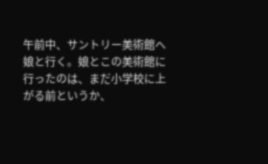午前中、サントリー美術館へ娘と行く。娘とこの美術館に行ったのは、まだ小学校に上がる前というか、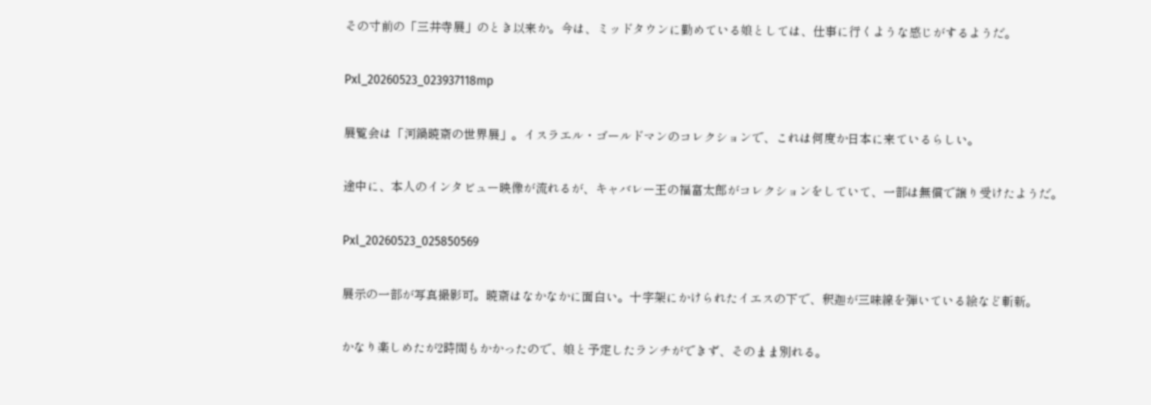その寸前の「三井寺展」のとき以来か。今は、ミッドタウンに勤めている娘としては、仕事に行くような感じがするようだ。

Pxl_20260523_023937118mp

展覧会は「河鍋暁斎の世界展」。イスラエル・ゴールドマンのコレクションで、これは何度か日本に来ているらしい。

途中に、本人のインタビュー映像が流れるが、キャバレー王の福富太郎がコレクションをしていて、一部は無償で譲り受けたようだ。

Pxl_20260523_025850569

展示の一部が写真撮影可。暁斎はなかなかに面白い。十字架にかけられたイエスの下で、釈迦が三味線を弾いている絵など斬新。

かなり楽しめたが2時間もかかったので、娘と予定したランチができず、そのまま別れる。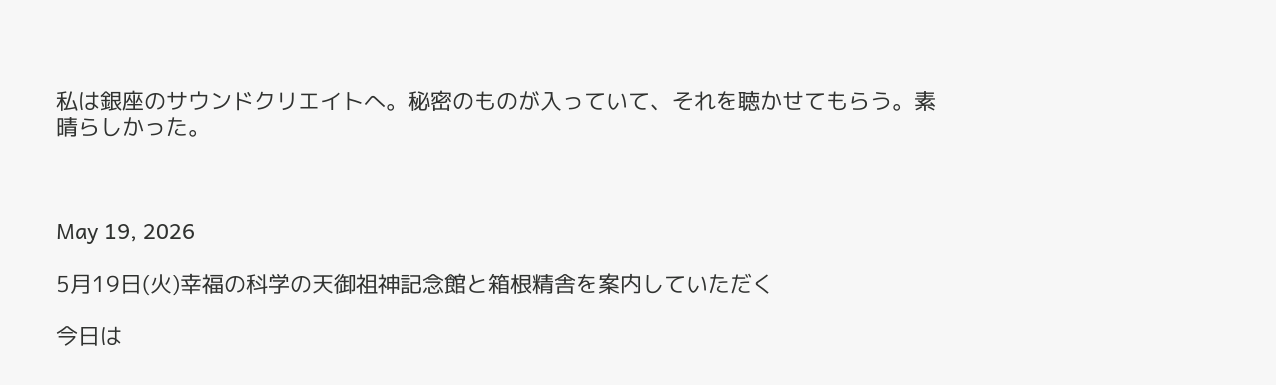私は銀座のサウンドクリエイトへ。秘密のものが入っていて、それを聴かせてもらう。素晴らしかった。



May 19, 2026

5月19日(火)幸福の科学の天御祖神記念館と箱根精舎を案内していただく

今日は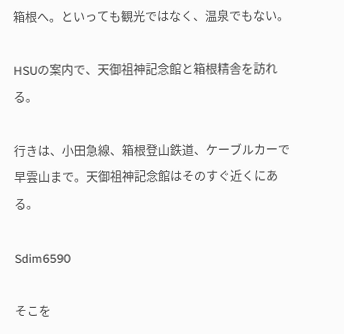箱根へ。といっても観光ではなく、温泉でもない。

HSUの案内で、天御祖神記念館と箱根精舎を訪れる。

行きは、小田急線、箱根登山鉄道、ケーブルカーで早雲山まで。天御祖神記念館はそのすぐ近くにある。

Sdim6590

そこを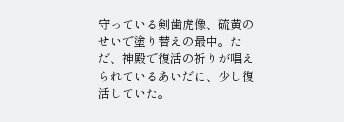守っている剣歯虎像、硫黄のせいで塗り替えの最中。ただ、神殿で復活の祈りが唱えられているあいだに、少し復活していた。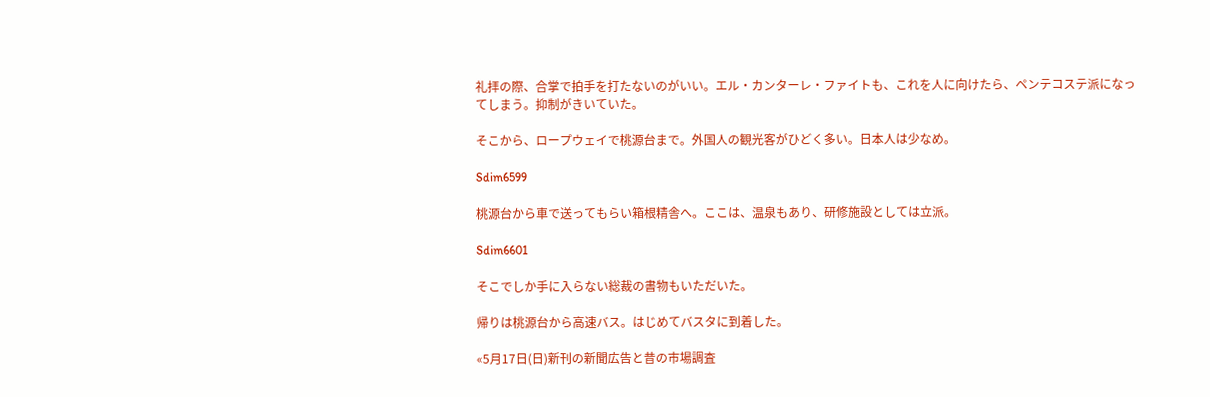礼拝の際、合掌で拍手を打たないのがいい。エル・カンターレ・ファイトも、これを人に向けたら、ペンテコステ派になってしまう。抑制がきいていた。

そこから、ロープウェイで桃源台まで。外国人の観光客がひどく多い。日本人は少なめ。

Sdim6599

桃源台から車で送ってもらい箱根精舎へ。ここは、温泉もあり、研修施設としては立派。

Sdim6601

そこでしか手に入らない総裁の書物もいただいた。

帰りは桃源台から高速バス。はじめてバスタに到着した。

«5月17日(日)新刊の新聞広告と昔の市場調査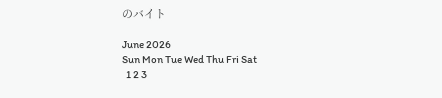のバイト

June 2026
Sun Mon Tue Wed Thu Fri Sat
  1 2 3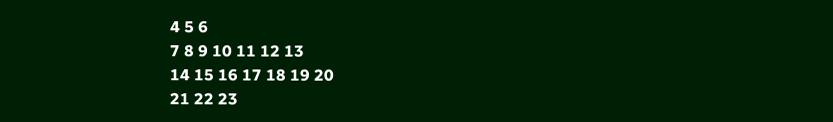4 5 6
7 8 9 10 11 12 13
14 15 16 17 18 19 20
21 22 23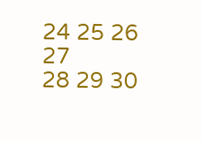24 25 26 27
28 29 30